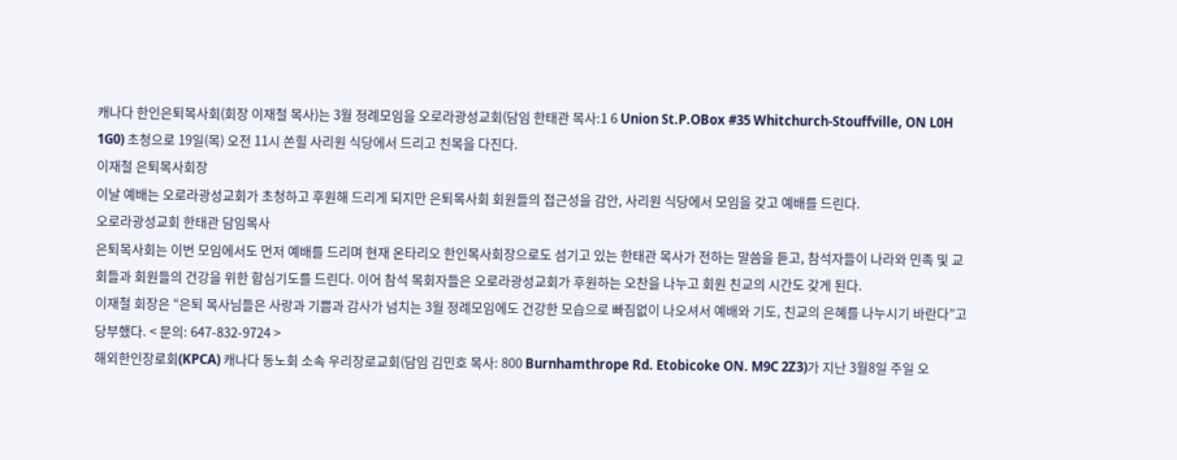캐나다 한인은퇴목사회(회장 이재철 목사)는 3월 정례모임을 오로라광성교회(담임 한태관 목사:1 6 Union St.P.OBox #35 Whitchurch-Stouffville, ON L0H 1G0) 초청으로 19일(목) 오전 11시 쏜힐 사리원 식당에서 드리고 친목을 다진다.
이재철 은퇴목사회장
이날 예배는 오로라광성교회가 초청하고 후원해 드리게 되지만 은퇴목사회 회원들의 접근성을 감안, 사리원 식당에서 모임을 갖고 예배를 드린다.
오로라광성교회 한태관 담임목사
은퇴목사회는 이번 모임에서도 먼저 예배를 드리며 현재 온타리오 한인목사회장으로도 섬기고 있는 한태관 목사가 전하는 말씀을 듣고, 참석자들이 나라와 민족 및 교회들과 회원들의 건강을 위한 합심기도를 드린다. 이어 참석 목회자들은 오로라광성교회가 후원하는 오찬을 나누고 회원 친교의 시간도 갖게 된다.
이재철 회장은 “은퇴 목사님들은 사랑과 기쁨과 감사가 넘치는 3월 정례모임에도 건강한 모습으로 빠짐없이 나오셔서 예배와 기도, 친교의 은혜를 나누시기 바란다”고 당부했다. < 문의: 647-832-9724 >
해외한인장로회(KPCA) 캐나다 동노회 소속 우리장로교회(담임 김민호 목사: 800 Burnhamthrope Rd. Etobicoke ON. M9C 2Z3)가 지난 3월8일 주일 오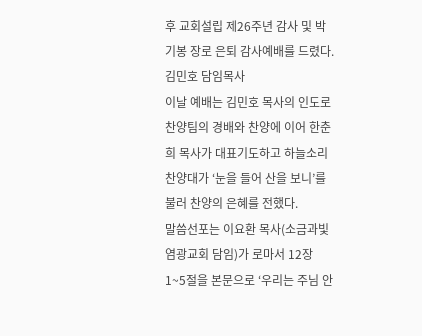후 교회설립 제26주년 감사 및 박기봉 장로 은퇴 감사예배를 드렸다.
김민호 담임목사
이날 예배는 김민호 목사의 인도로 찬양팀의 경배와 찬양에 이어 한춘희 목사가 대표기도하고 하늘소리 찬양대가 ‘눈을 들어 산을 보니’를 불러 찬양의 은혜를 전했다.
말씀선포는 이요환 목사(소금과빛 염광교회 담임)가 로마서 12장 1~5절을 본문으로 ‘우리는 주님 안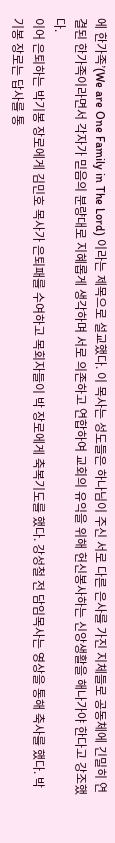에 한가족’(We are One Family in The Lord) 이라는 제목으로 설교했다. 이 목사는 성도들은 하나님이 주신 서로 다른 은사를 가진 지체들로 공동체에 긴밀히 연결된 한가족이라면서 각자가 믿음의 분량대로 지혜롭게 생각하며 서로 의존하고 연합하여 교회의 유익을 위해 헌신봉사하는 신앙생활을 해나가야 한다고 강조했다.
이어 은퇴하는 박기봉 장로에게 김민호 목사가 은퇴패를 수여하고 목회자들이 박 장로에게 축복기도를 했다. 강성철 전 담임목사는 영상을 통해 축사를 했다. 박기봉 장로는 답사를 통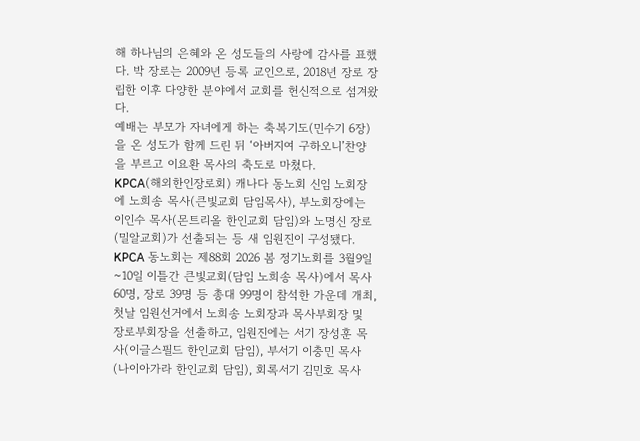해 하나님의 은혜와 온 성도들의 사랑에 감사를 표했다. 박 장로는 2009년 등록 교인으로, 2018년 장로 장립한 이후 다양한 분야에서 교회를 헌신적으로 섬겨왔다.
예배는 부모가 자녀에게 하는 축복기도(민수기 6장)을 온 성도가 함께 드린 뒤 ‘아버지여 구하오니’찬양을 부르고 이요환 목사의 축도로 마쳤다.
KPCA(해외한인장로회) 캐나다 동노회 신임 노회장에 노희송 목사(큰빛교회 담임목사), 부노회장에는 이인수 목사(몬트리올 한인교회 담임)와 노명신 장로(밀알교회)가 선출되는 등 새 임원진이 구성됐다.
KPCA 동노회는 제88회 2026 봄 정기노회를 3월9일~10일 이틀간 큰빛교회(담임 노희송 목사)에서 목사 60명, 장로 39명 등 총대 99명이 참석한 가운데 개최, 첫날 임원선거에서 노희송 노회장과 목사부회장 및 장로부회장을 선출하고, 임원진에는 서기 장성훈 목사(이글스필드 한인교회 담임), 부서기 이충민 목사(나이아가라 한인교회 담임), 회록서기 김민호 목사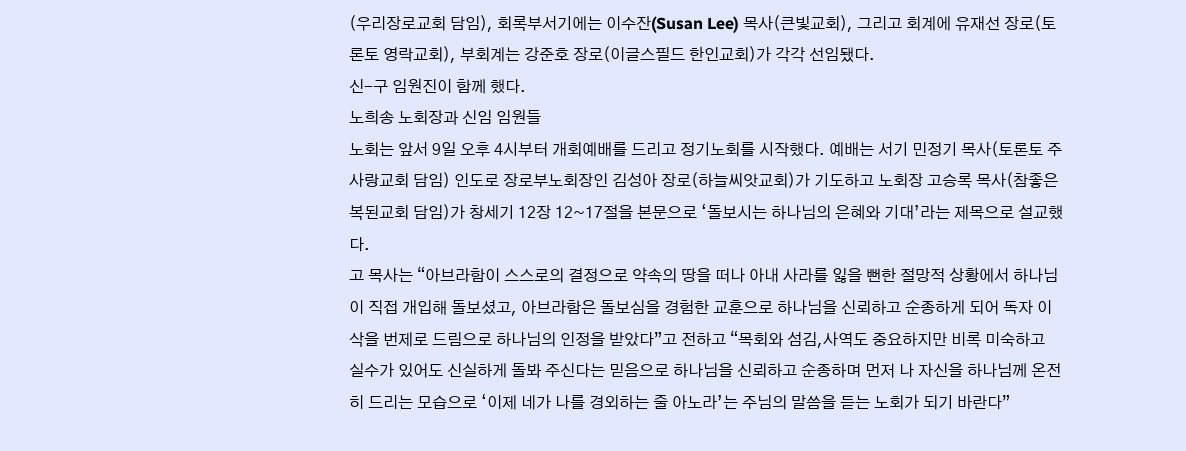(우리장로교회 담임), 회록부서기에는 이수잔(Susan Lee) 목사(큰빛교회), 그리고 회계에 유재선 장로(토론토 영락교회), 부회계는 강준호 장로(이글스필드 한인교회)가 각각 선임됐다.
신-구 임원진이 함께 했다.
노희송 노회장과 신임 임원들
노회는 앞서 9일 오후 4시부터 개회예배를 드리고 정기노회를 시작했다. 예배는 서기 민정기 목사(토론토 주사랑교회 담임) 인도로 장로부노회장인 김성아 장로(하늘씨앗교회)가 기도하고 노회장 고승록 목사(참좋은 복된교회 담임)가 창세기 12장 12~17절을 본문으로 ‘돌보시는 하나님의 은혜와 기대’라는 제목으로 설교했다.
고 목사는 “아브라함이 스스로의 결정으로 약속의 땅을 떠나 아내 사라를 잃을 뻔한 절망적 상황에서 하나님이 직접 개입해 돌보셨고, 아브라함은 돌보심을 경험한 교훈으로 하나님을 신뢰하고 순종하게 되어 독자 이삭을 번제로 드림으로 하나님의 인정을 받았다”고 전하고 “목회와 섬김,사역도 중요하지만 비록 미숙하고 실수가 있어도 신실하게 돌봐 주신다는 믿음으로 하나님을 신뢰하고 순종하며 먼저 나 자신을 하나님께 온전히 드리는 모습으로 ‘이제 네가 나를 경외하는 줄 아노라’는 주님의 말씀을 듣는 노회가 되기 바란다”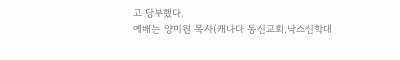고 당부했다.
예배는 양미원 목사(캐나다 동신교회,낙스신학대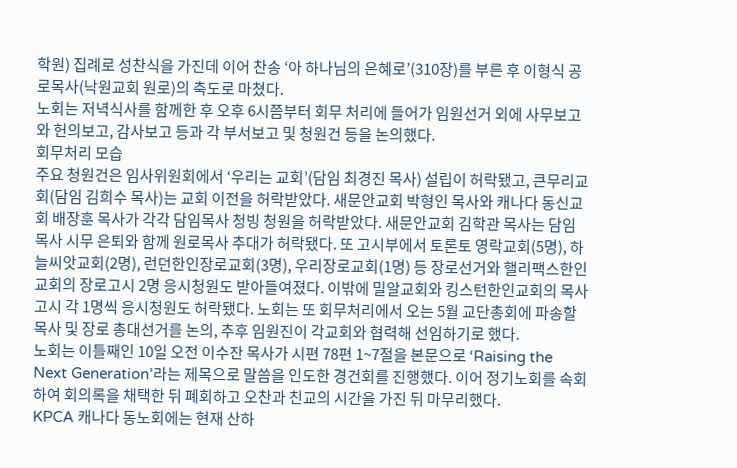학원) 집례로 성찬식을 가진데 이어 찬송 ‘아 하나님의 은혜로’(310장)를 부른 후 이형식 공로목사(낙원교회 원로)의 축도로 마쳤다.
노회는 저녁식사를 함께한 후 오후 6시쯤부터 회무 처리에 들어가 임원선거 외에 사무보고와 헌의보고, 감사보고 등과 각 부서보고 및 청원건 등을 논의했다.
회무처리 모습
주요 청원건은 임사위원회에서 ‘우리는 교회’(담임 최경진 목사) 설립이 허락됐고, 큰무리교회(담임 김희수 목사)는 교회 이전을 허락받았다. 새문안교회 박형인 목사와 캐나다 동신교회 배장훈 목사가 각각 담임목사 청빙 청원을 허락받았다. 새문안교회 김학관 목사는 담임목사 시무 은퇴와 함께 원로목사 추대가 허락됐다. 또 고시부에서 토론토 영락교회(5명), 하늘씨앗교회(2명), 런던한인장로교회(3명), 우리장로교회(1명) 등 장로선거와 핼리팩스한인교회의 장로고시 2명 응시청원도 받아들여졌다. 이밖에 밀알교회와 킹스턴한인교회의 목사고시 각 1명씩 응시청원도 허락됐다. 노회는 또 회무처리에서 오는 5월 교단총회에 파송할 목사 및 장로 총대선거를 논의, 추후 임원진이 각교회와 협력해 선임하기로 했다.
노회는 이틀째인 10일 오전 이수잔 목사가 시편 78편 1~7절을 본문으로 ‘Raising the Next Generation’라는 제목으로 말씀을 인도한 경건회를 진행했다. 이어 정기노회를 속회하여 회의록을 채택한 뒤 폐회하고 오찬과 친교의 시간을 가진 뒤 마무리했다.
KPCA 캐나다 동노회에는 현재 산하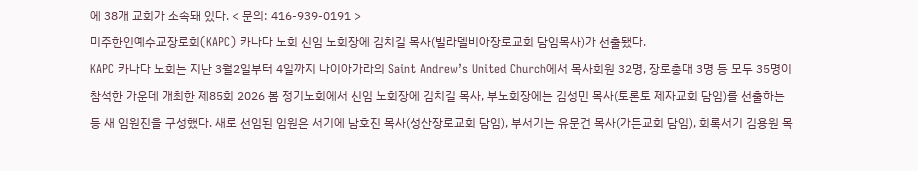에 38개 교회가 소속돼 있다. < 문의: 416-939-0191 >
미주한인예수교장로회(KAPC) 카나다 노회 신임 노회장에 김치길 목사(빌라델비아장로교회 담임목사)가 선출됐다.
KAPC 카나다 노회는 지난 3월2일부터 4일까지 나이아가라의 Saint Andrew’s United Church에서 목사회원 32명, 장로총대 3명 등 모두 35명이 참석한 가운데 개최한 제85회 2026 봄 정기노회에서 신임 노회장에 김치길 목사, 부노회장에는 김성민 목사(토론토 제자교회 담임)를 선출하는 등 새 임원진을 구성했다. 새로 선임된 임원은 서기에 남호진 목사(성산장로교회 담임), 부서기는 유문건 목사(가든교회 담임), 회록서기 김용원 목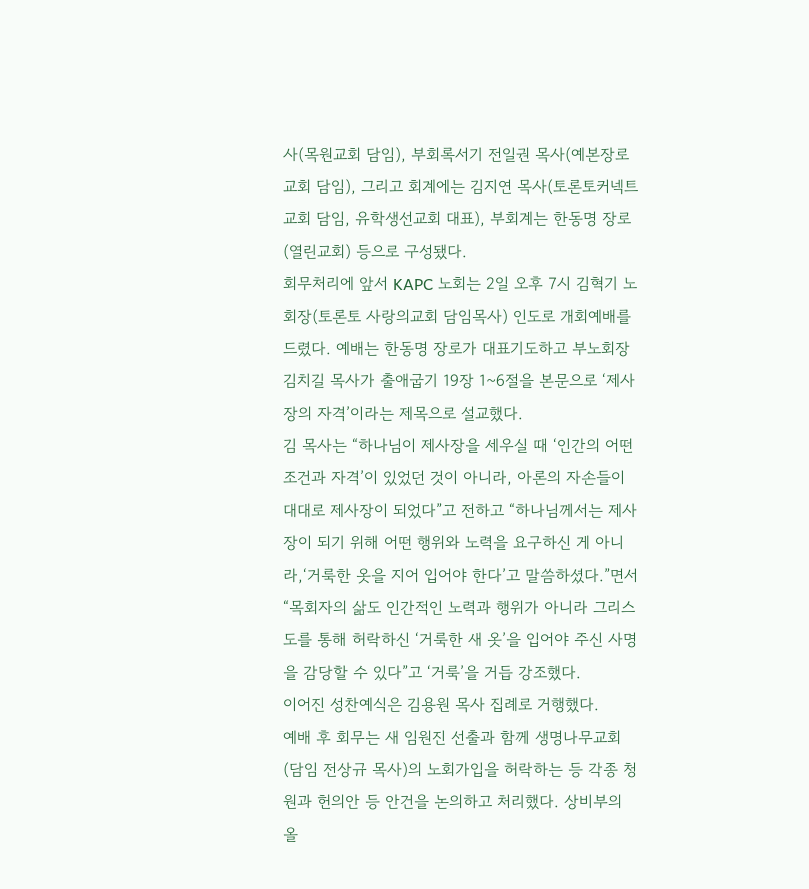사(목원교회 담임), 부회록서기 전일권 목사(예본장로교회 담임), 그리고 회계에는 김지연 목사(토론토커넥트교회 담임, 유학생선교회 대표), 부회계는 한동명 장로 (열린교회) 등으로 구성됐다.
회무처리에 앞서 KAPC 노회는 2일 오후 7시 김혁기 노회장(토론토 사랑의교회 담임목사) 인도로 개회예배를 드렸다. 예배는 한동명 장로가 대표기도하고 부노회장 김치길 목사가 출애굽기 19장 1~6절을 본문으로 ‘제사장의 자격’이라는 제목으로 설교했다.
김 목사는 “하나님이 제사장을 세우실 때 ‘인간의 어떤 조건과 자격’이 있었던 것이 아니라, 아론의 자손들이 대대로 제사장이 되었다”고 전하고 “하나님께서는 제사장이 되기 위해 어떤 행위와 노력을 요구하신 게 아니라,‘거룩한 옷을 지어 입어야 한다’고 말씀하셨다.”면서 “목회자의 삶도 인간적인 노력과 행위가 아니라 그리스도를 통해 허락하신 ‘거룩한 새 옷’을 입어야 주신 사명을 감당할 수 있다”고 ‘거룩’을 거듭 강조했다.
이어진 성찬예식은 김용원 목사 집례로 거행했다.
예배 후 회무는 새 임원진 선출과 함께 생명나무교회(담임 전상규 목사)의 노회가입을 허락하는 등 각종 청원과 헌의안 등 안건을 논의하고 처리했다. 상비부의 올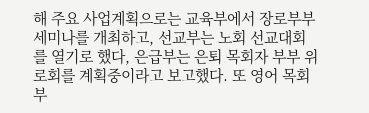해 주요 사업계획으로는 교육부에서 장로부부 세미나를 개최하고, 선교부는 노회 선교대회를 열기로 했다, 은급부는 은퇴 목회자 부부 위로회를 계획중이라고 보고했다. 또 영어 목회부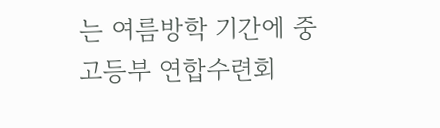는 여름방학 기간에 중고등부 연합수련회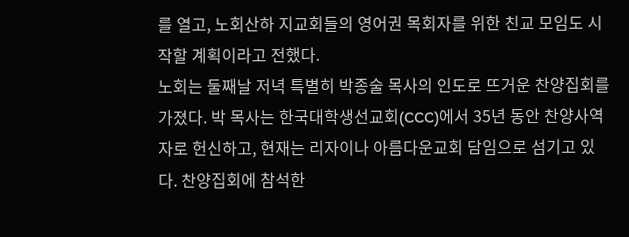를 열고, 노회산하 지교회들의 영어권 목회자를 위한 친교 모임도 시작할 계획이라고 전했다.
노회는 둘째날 저녁 특별히 박종술 목사의 인도로 뜨거운 찬양집회를 가졌다. 박 목사는 한국대학생선교회(CCC)에서 35년 동안 찬양사역자로 헌신하고, 현재는 리자이나 아름다운교회 담임으로 섬기고 있다. 찬양집회에 참석한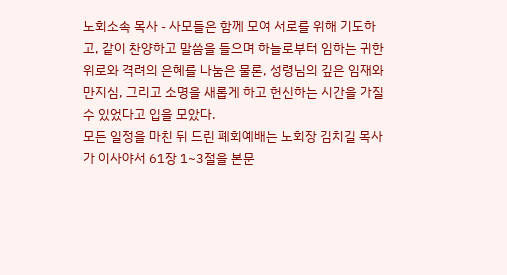노회소속 목사 - 사모들은 함께 모여 서로를 위해 기도하고, 같이 찬양하고 말씀을 들으며 하늘로부터 임하는 귀한 위로와 격려의 은혜를 나눔은 물론, 성령님의 깊은 임재와 만지심, 그리고 소명을 새롭게 하고 헌신하는 시간을 가질 수 있었다고 입을 모았다.
모든 일정을 마친 뒤 드린 폐회예배는 노회장 김치길 목사가 이사야서 61장 1~3절을 본문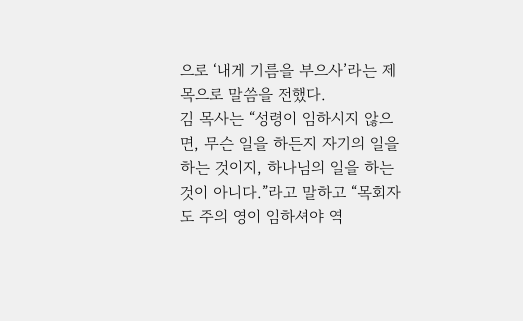으로 ‘내게 기름을 부으사’라는 제목으로 말씀을 전했다.
김 목사는 “성령이 임하시지 않으면, 무슨 일을 하든지 자기의 일을 하는 것이지, 하나님의 일을 하는 것이 아니다.”라고 말하고 “목회자도 주의 영이 임하셔야 역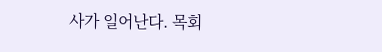사가 일어난다. 목회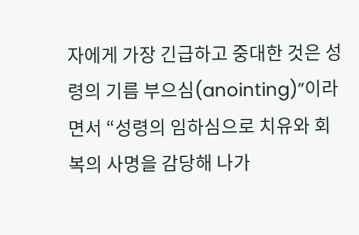자에게 가장 긴급하고 중대한 것은 성령의 기름 부으심(anointing)”이라면서 “성령의 임하심으로 치유와 회복의 사명을 감당해 나가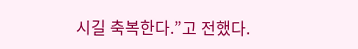시길 축복한다.”고 전했다.